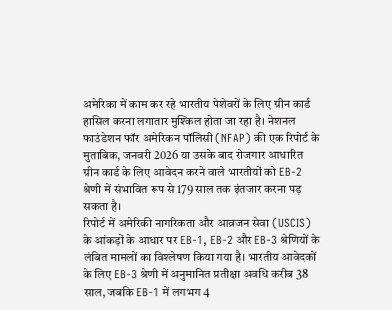अमेरिका में काम कर रहे भारतीय पेशेवरों के लिए ग्रीन कार्ड हासिल करना लगातार मुश्किल होता जा रहा है। नेशनल फाउंडेशन फॉर अमेरिकन पॉलिसी (NFAP) की एक रिपोर्ट के मुताबिक, जनवरी 2026 या उसके बाद रोजगार आधारित ग्रीन कार्ड के लिए आवेदन करने वाले भारतीयों को EB-2 श्रेणी में संभावित रूप से 179 साल तक इंतजार करना पड़ सकता है।
रिपोर्ट में अमेरिकी नागरिकता और आव्रजन सेवा (USCIS) के आंकड़ों के आधार पर EB-1, EB-2 और EB-3 श्रेणियों के लंबित मामलों का विश्लेषण किया गया है। भारतीय आवेदकों के लिए EB-3 श्रेणी में अनुमानित प्रतीक्षा अवधि करीब 38 साल, जबकि EB-1 में लगभग 4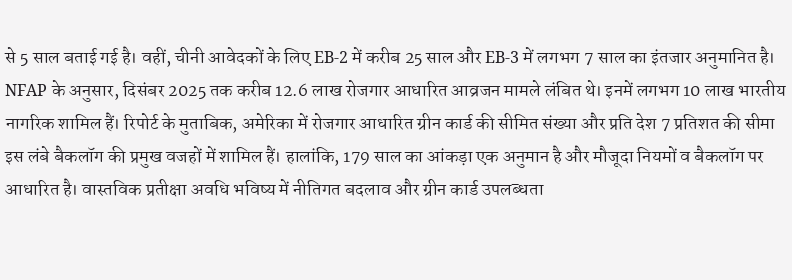से 5 साल बताई गई है। वहीं, चीनी आवेदकों के लिए EB-2 में करीब 25 साल और EB-3 में लगभग 7 साल का इंतजार अनुमानित है।
NFAP के अनुसार, दिसंबर 2025 तक करीब 12.6 लाख रोजगार आधारित आव्रजन मामले लंबित थे। इनमें लगभग 10 लाख भारतीय नागरिक शामिल हैं। रिपोर्ट के मुताबिक, अमेरिका में रोजगार आधारित ग्रीन कार्ड की सीमित संख्या और प्रति देश 7 प्रतिशत की सीमा इस लंबे बैकलॉग की प्रमुख वजहों में शामिल हैं। हालांकि, 179 साल का आंकड़ा एक अनुमान है और मौजूदा नियमों व बैकलॉग पर आधारित है। वास्तविक प्रतीक्षा अवधि भविष्य में नीतिगत बदलाव और ग्रीन कार्ड उपलब्धता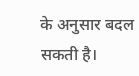के अनुसार बदल सकती है।